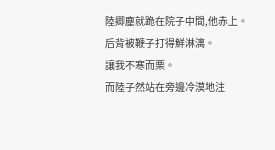陸卿塵就跪在院子中間,他赤上。
后背被鞭子打得鮮淋漓。
讓我不寒而栗。
而陸子然站在旁邊冷漠地注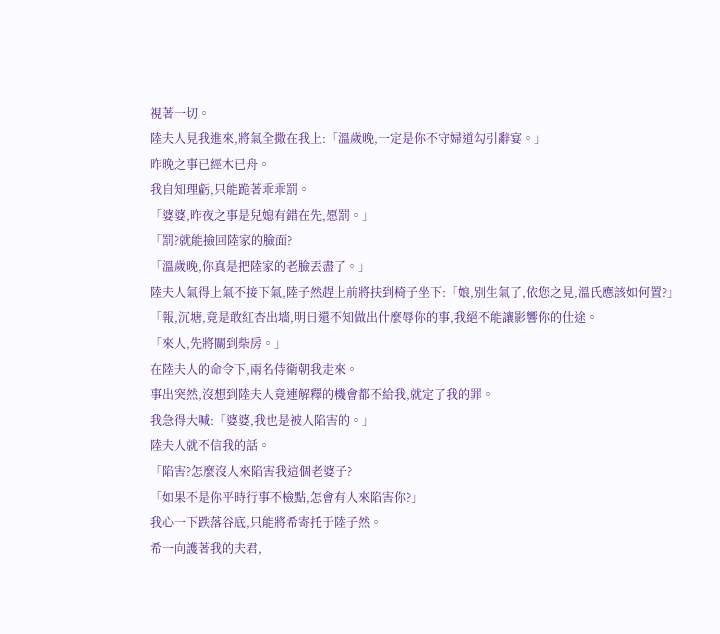視著一切。
陸夫人見我進來,將氣全撒在我上:「溫歲晚,一定是你不守婦道勾引辭宴。」
昨晚之事已經木已舟。
我自知理虧,只能跪著乖乖罰。
「婆婆,昨夜之事是兒媳有錯在先,愿罰。」
「罰?就能撿回陸家的臉面?
「溫歲晚,你真是把陸家的老臉丟盡了。」
陸夫人氣得上氣不接下氣,陸子然趕上前將扶到椅子坐下:「娘,別生氣了,依您之見,溫氏應該如何置?」
「報,沉塘,竟是敢紅杏出墻,明日還不知做出什麼辱你的事,我絕不能讓影響你的仕途。
「來人,先將關到柴房。」
在陸夫人的命令下,兩名侍衛朝我走來。
事出突然,沒想到陸夫人竟連解釋的機會都不給我,就定了我的罪。
我急得大喊:「婆婆,我也是被人陷害的。」
陸夫人就不信我的話。
「陷害?怎麼沒人來陷害我這個老婆子?
「如果不是你平時行事不檢點,怎會有人來陷害你?」
我心一下跌落谷底,只能將希寄托于陸子然。
希一向護著我的夫君,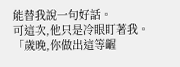能替我說一句好話。
可這次,他只是冷眼盯著我。
「歲晚,你做出這等齷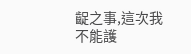齪之事,這次我不能護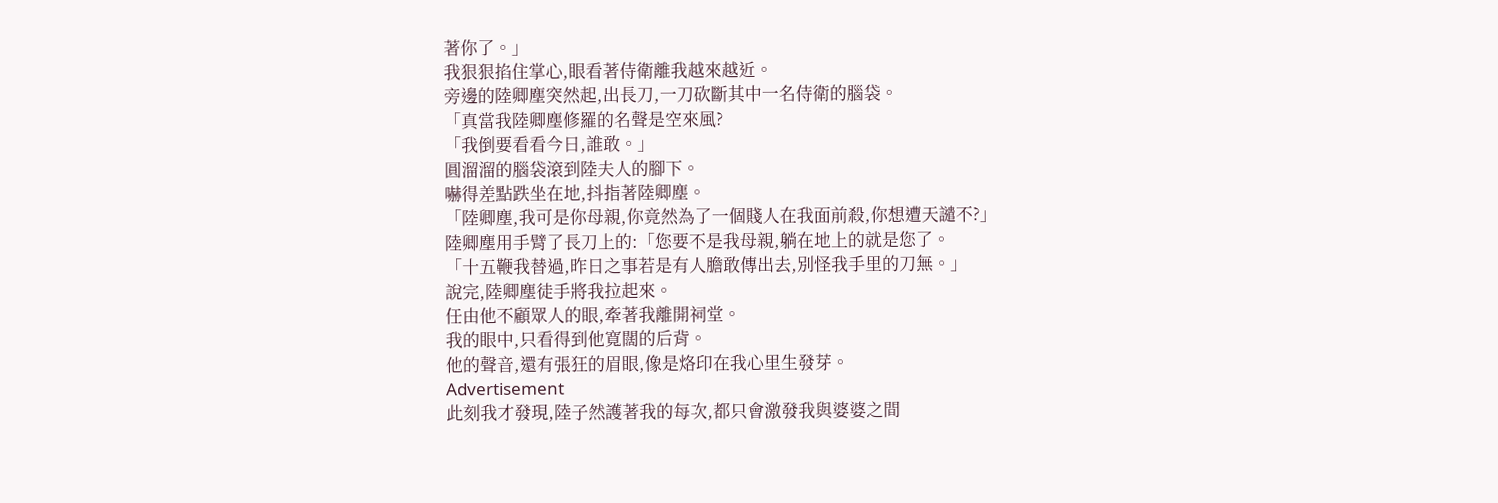著你了。」
我狠狠掐住掌心,眼看著侍衛離我越來越近。
旁邊的陸卿塵突然起,出長刀,一刀砍斷其中一名侍衛的腦袋。
「真當我陸卿塵修羅的名聲是空來風?
「我倒要看看今日,誰敢。」
圓溜溜的腦袋滾到陸夫人的腳下。
嚇得差點跌坐在地,抖指著陸卿塵。
「陸卿塵,我可是你母親,你竟然為了一個賤人在我面前殺,你想遭天譴不?」
陸卿塵用手臂了長刀上的:「您要不是我母親,躺在地上的就是您了。
「十五鞭我替過,昨日之事若是有人膽敢傳出去,別怪我手里的刀無。」
說完,陸卿塵徒手將我拉起來。
任由他不顧眾人的眼,牽著我離開祠堂。
我的眼中,只看得到他寬闊的后背。
他的聲音,還有張狂的眉眼,像是烙印在我心里生發芽。
Advertisement
此刻我才發現,陸子然護著我的每次,都只會激發我與婆婆之間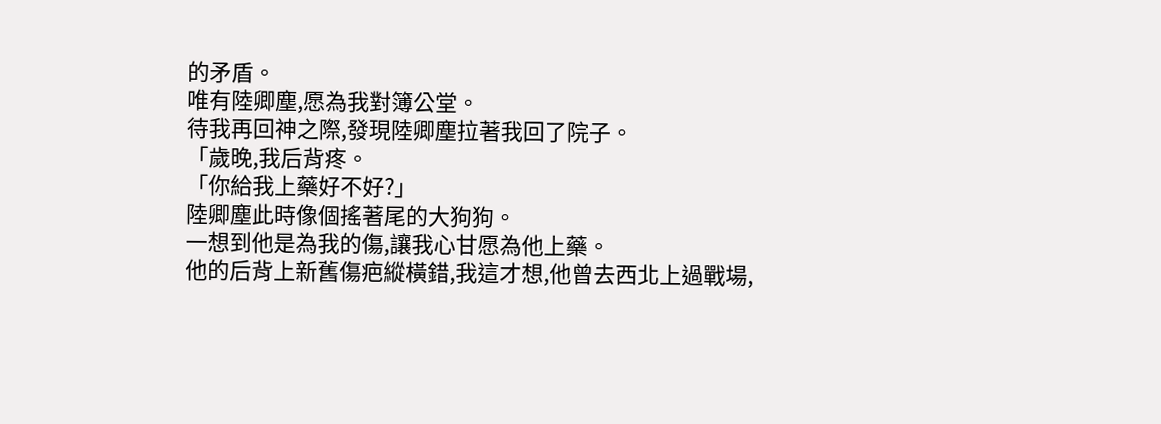的矛盾。
唯有陸卿塵,愿為我對簿公堂。
待我再回神之際,發現陸卿塵拉著我回了院子。
「歲晚,我后背疼。
「你給我上藥好不好?」
陸卿塵此時像個搖著尾的大狗狗。
一想到他是為我的傷,讓我心甘愿為他上藥。
他的后背上新舊傷疤縱橫錯,我這才想,他曾去西北上過戰場,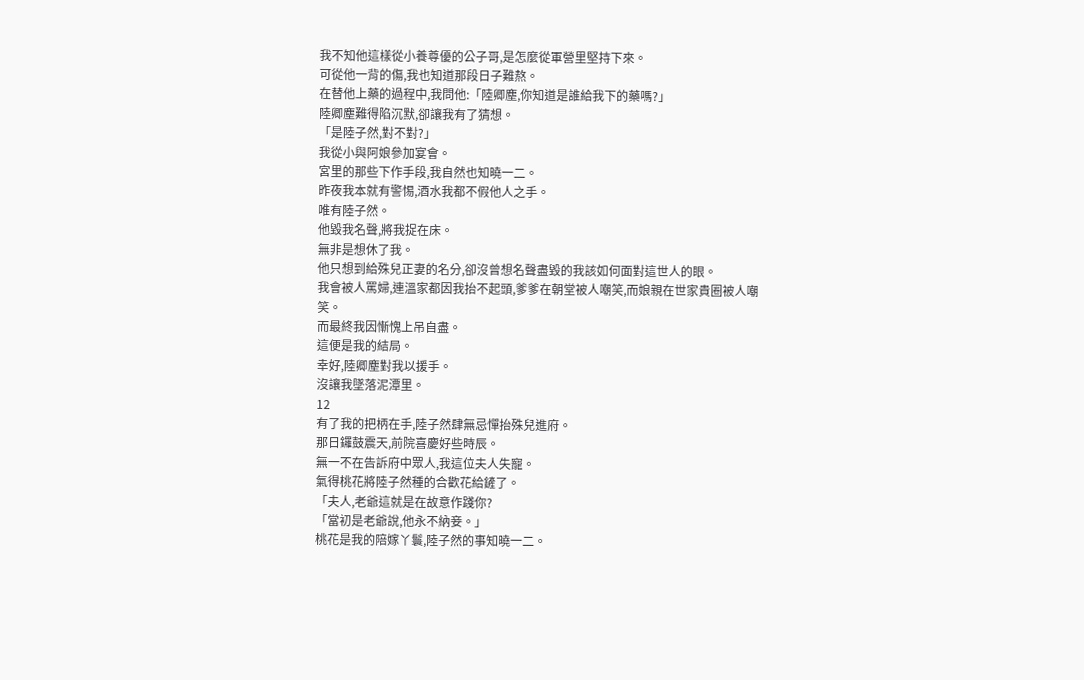我不知他這樣從小養尊優的公子哥,是怎麼從軍營里堅持下來。
可從他一背的傷,我也知道那段日子難熬。
在替他上藥的過程中,我問他:「陸卿塵,你知道是誰給我下的藥嗎?」
陸卿塵難得陷沉默,卻讓我有了猜想。
「是陸子然,對不對?」
我從小與阿娘參加宴會。
宮里的那些下作手段,我自然也知曉一二。
昨夜我本就有警惕,酒水我都不假他人之手。
唯有陸子然。
他毀我名聲,將我捉在床。
無非是想休了我。
他只想到給殊兒正妻的名分,卻沒曾想名聲盡毀的我該如何面對這世人的眼。
我會被人罵婦,連溫家都因我抬不起頭,爹爹在朝堂被人嘲笑,而娘親在世家貴圈被人嘲笑。
而最終我因慚愧上吊自盡。
這便是我的結局。
幸好,陸卿塵對我以援手。
沒讓我墜落泥潭里。
12
有了我的把柄在手,陸子然肆無忌憚抬殊兒進府。
那日鑼鼓震天,前院喜慶好些時辰。
無一不在告訴府中眾人,我這位夫人失寵。
氣得桃花將陸子然種的合歡花給鏟了。
「夫人,老爺這就是在故意作踐你?
「當初是老爺說,他永不納妾。」
桃花是我的陪嫁丫鬟,陸子然的事知曉一二。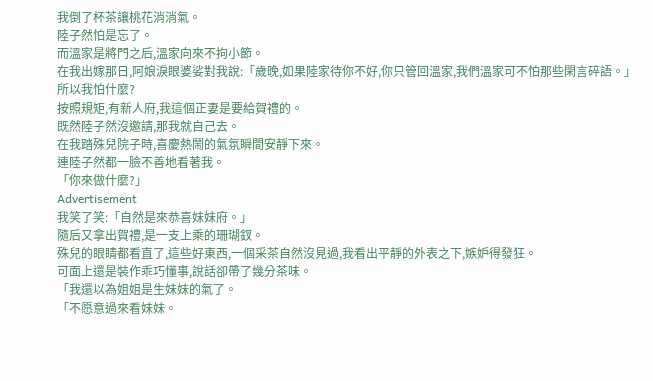我倒了杯茶讓桃花消消氣。
陸子然怕是忘了。
而溫家是將門之后,溫家向來不拘小節。
在我出嫁那日,阿娘淚眼婆娑對我說:「歲晚,如果陸家待你不好,你只管回溫家,我們溫家可不怕那些閑言碎語。」
所以我怕什麼?
按照規矩,有新人府,我這個正妻是要給賀禮的。
既然陸子然沒邀請,那我就自己去。
在我踏殊兒院子時,喜慶熱鬧的氣氛瞬間安靜下來。
連陸子然都一臉不善地看著我。
「你來做什麼?」
Advertisement
我笑了笑:「自然是來恭喜妹妹府。」
隨后又拿出賀禮,是一支上乘的珊瑚釵。
殊兒的眼睛都看直了,這些好東西,一個采茶自然沒見過,我看出平靜的外表之下,嫉妒得發狂。
可面上還是裝作乖巧懂事,說話卻帶了幾分茶味。
「我還以為姐姐是生妹妹的氣了。
「不愿意過來看妹妹。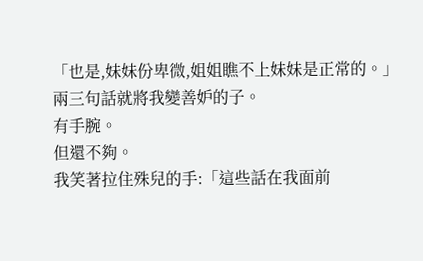「也是,妹妹份卑微,姐姐瞧不上妹妹是正常的。」
兩三句話就將我變善妒的子。
有手腕。
但還不夠。
我笑著拉住殊兒的手:「這些話在我面前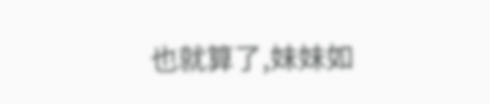也就算了,妹妹如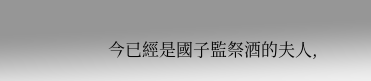今已經是國子監祭酒的夫人,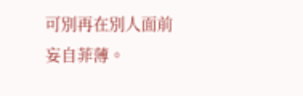可別再在別人面前妄自菲薄。